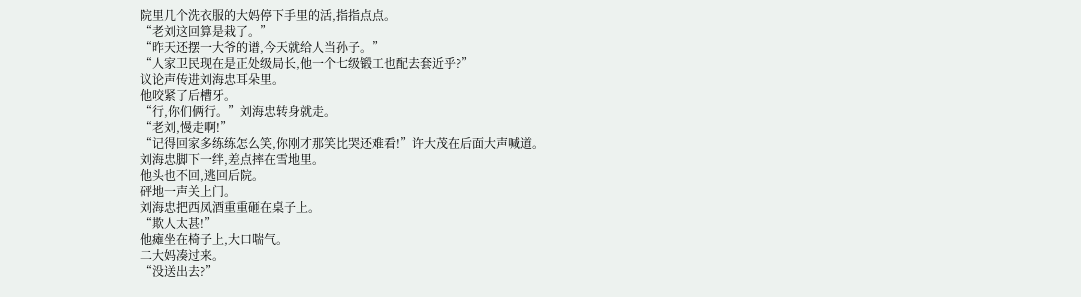院里几个洗衣服的大妈停下手里的活,指指点点。
“老刘这回算是栽了。”
“昨天还摆一大爷的谱,今天就给人当孙子。”
“人家卫民现在是正处级局长,他一个七级锻工也配去套近乎?”
议论声传进刘海忠耳朵里。
他咬紧了后槽牙。
“行,你们俩行。”刘海忠转身就走。
“老刘,慢走啊!”
“记得回家多练练怎么笑,你刚才那笑比哭还难看!”许大茂在后面大声喊道。
刘海忠脚下一绊,差点摔在雪地里。
他头也不回,逃回后院。
砰地一声关上门。
刘海忠把西凤酒重重砸在桌子上。
“欺人太甚!”
他瘫坐在椅子上,大口喘气。
二大妈凑过来。
“没送出去?”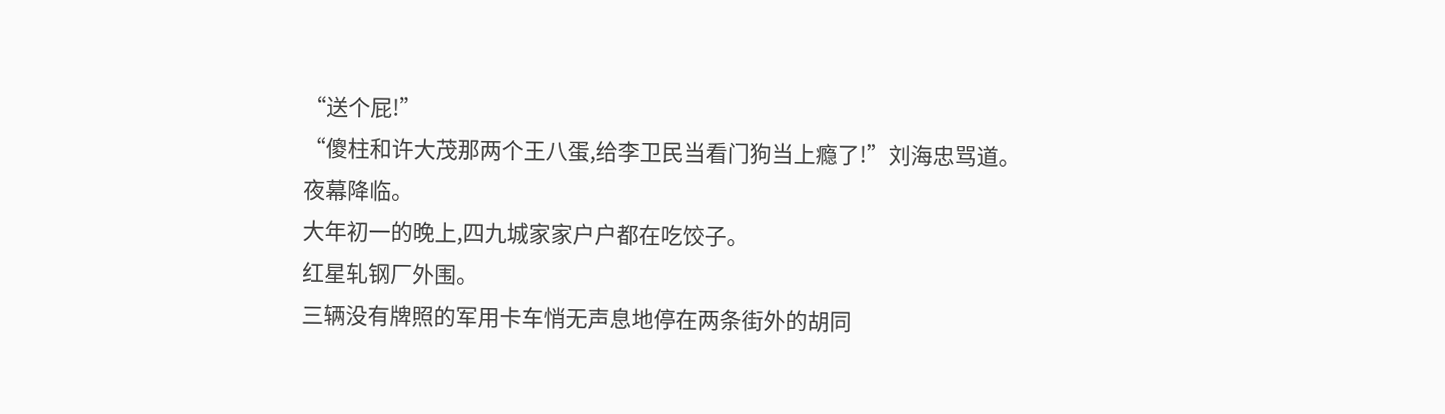“送个屁!”
“傻柱和许大茂那两个王八蛋,给李卫民当看门狗当上瘾了!”刘海忠骂道。
夜幕降临。
大年初一的晚上,四九城家家户户都在吃饺子。
红星轧钢厂外围。
三辆没有牌照的军用卡车悄无声息地停在两条街外的胡同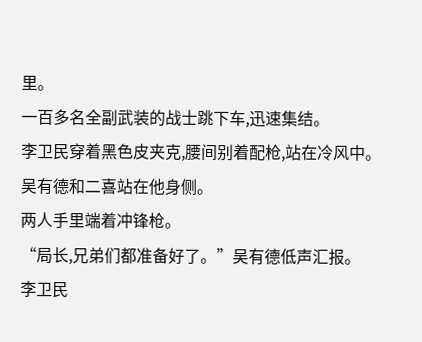里。
一百多名全副武装的战士跳下车,迅速集结。
李卫民穿着黑色皮夹克,腰间别着配枪,站在冷风中。
吴有德和二喜站在他身侧。
两人手里端着冲锋枪。
“局长,兄弟们都准备好了。”吴有德低声汇报。
李卫民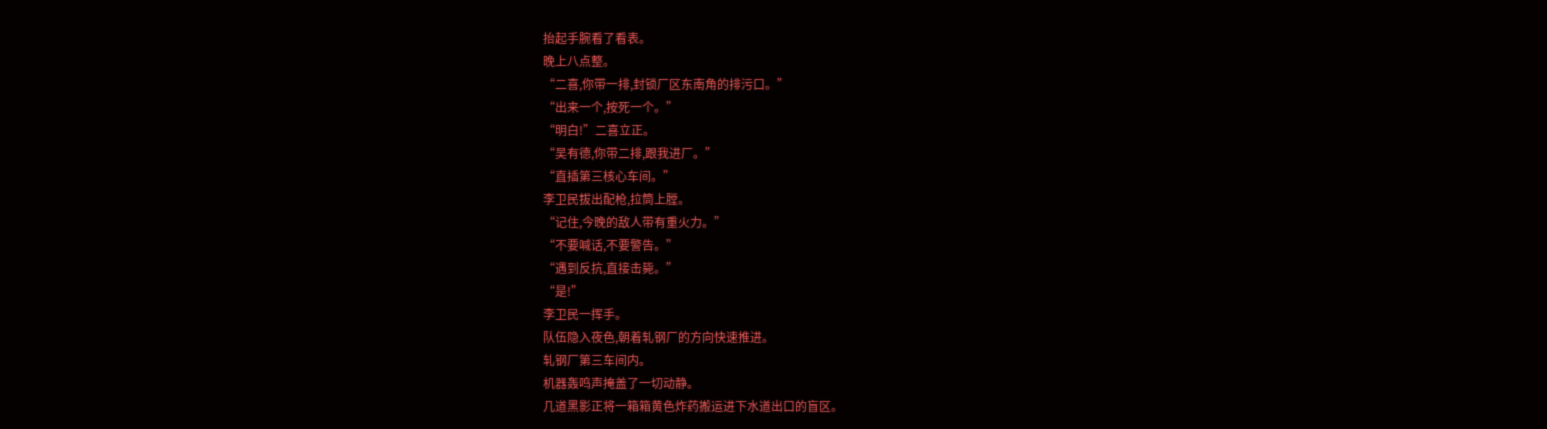抬起手腕看了看表。
晚上八点整。
“二喜,你带一排,封锁厂区东南角的排污口。”
“出来一个,按死一个。”
“明白!”二喜立正。
“吴有德,你带二排,跟我进厂。”
“直插第三核心车间。”
李卫民拔出配枪,拉筒上膛。
“记住,今晚的敌人带有重火力。”
“不要喊话,不要警告。”
“遇到反抗,直接击毙。”
“是!”
李卫民一挥手。
队伍隐入夜色,朝着轧钢厂的方向快速推进。
轧钢厂第三车间内。
机器轰鸣声掩盖了一切动静。
几道黑影正将一箱箱黄色炸药搬运进下水道出口的盲区。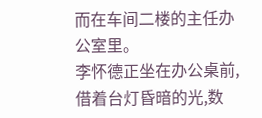而在车间二楼的主任办公室里。
李怀德正坐在办公桌前,借着台灯昏暗的光,数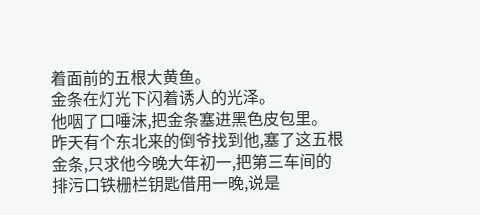着面前的五根大黄鱼。
金条在灯光下闪着诱人的光泽。
他咽了口唾沫,把金条塞进黑色皮包里。
昨天有个东北来的倒爷找到他,塞了这五根金条,只求他今晚大年初一,把第三车间的排污口铁栅栏钥匙借用一晚,说是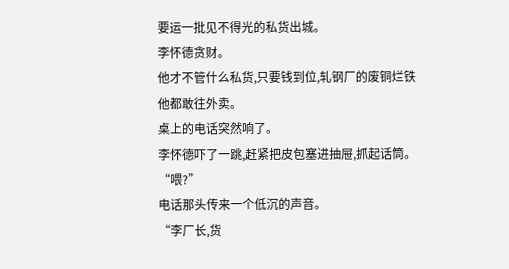要运一批见不得光的私货出城。
李怀德贪财。
他才不管什么私货,只要钱到位,轧钢厂的废铜烂铁他都敢往外卖。
桌上的电话突然响了。
李怀德吓了一跳,赶紧把皮包塞进抽屉,抓起话筒。
“喂?”
电话那头传来一个低沉的声音。
“李厂长,货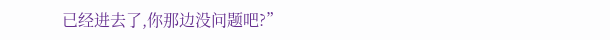已经进去了,你那边没问题吧?”